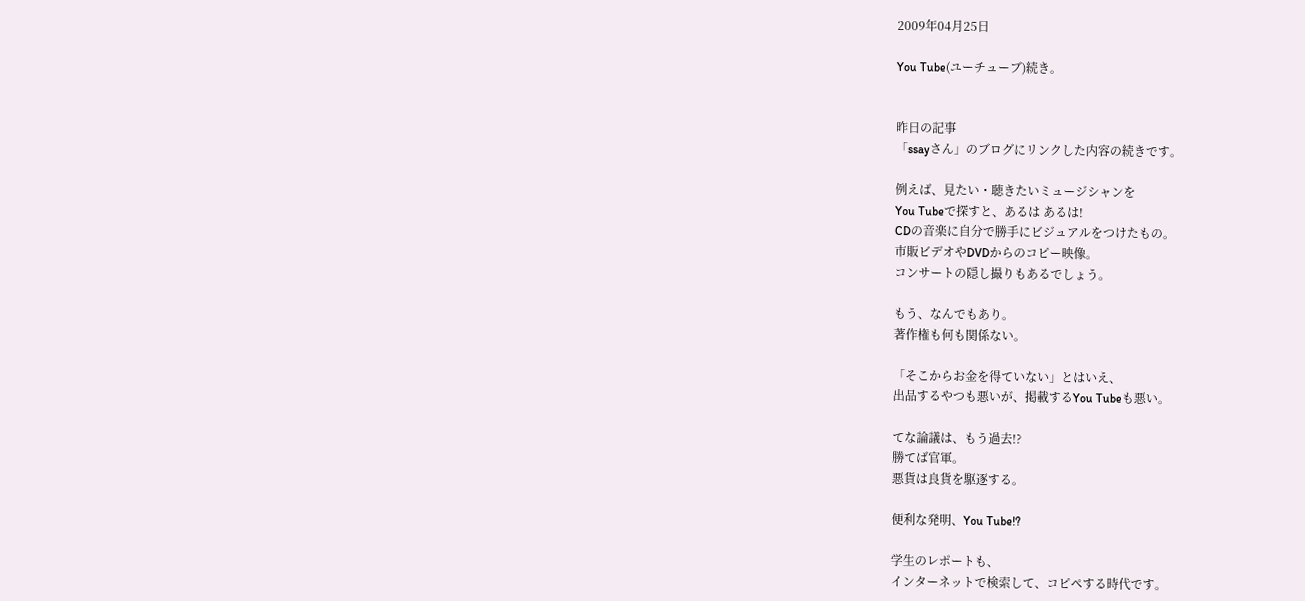2009年04月25日

You Tube(ユーチューブ)続き。


昨日の記事
「ssayさん」のブログにリンクした内容の続きです。

例えば、見たい・聴きたいミュージシャンを
You Tubeで探すと、あるは あるは!
CDの音楽に自分で勝手にビジュアルをつけたもの。
市販ビデオやDVDからのコピー映像。
コンサートの隠し撮りもあるでしょう。

もう、なんでもあり。
著作権も何も関係ない。

「そこからお金を得ていない」とはいえ、
出品するやつも悪いが、掲載するYou Tubeも悪い。

てな論議は、もう過去!?
勝てば官軍。
悪貨は良貨を駆逐する。

便利な発明、You Tube!?

学生のレポートも、
インターネットで検索して、コピペする時代です。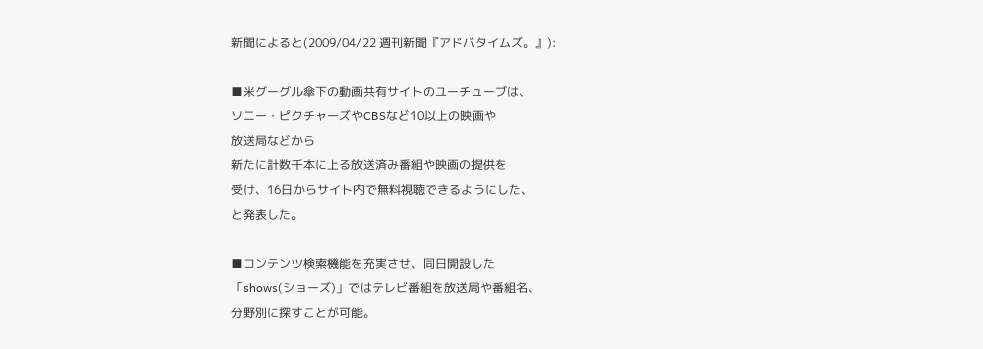新聞によると(2009/04/22 週刊新聞『アドバタイムズ。』):

■米グーグル傘下の動画共有サイトのユーチューブは、
ソニー・ピクチャーズやCBSなど10以上の映画や
放送局などから
新たに計数千本に上る放送済み番組や映画の提供を
受け、16日からサイト内で無料視聴できるようにした、
と発表した。

■コンテンツ検索機能を充実させ、同日開設した
「shows(ショーズ)」ではテレビ番組を放送局や番組名、
分野別に探すことが可能。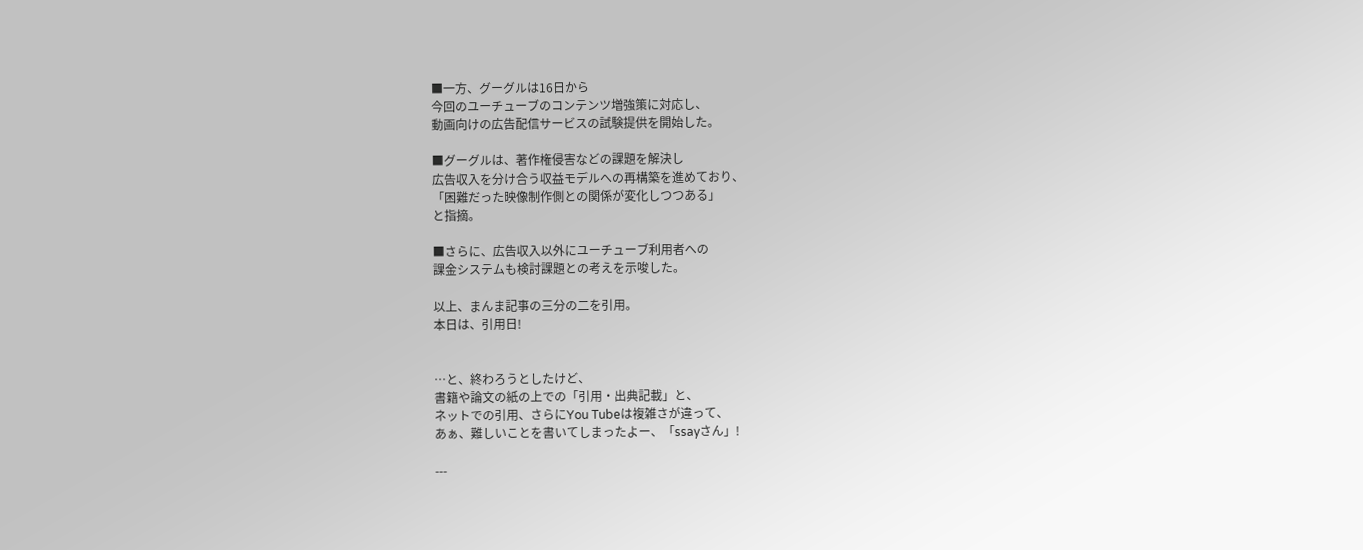■一方、グーグルは16日から
今回のユーチューブのコンテンツ増強策に対応し、
動画向けの広告配信サービスの試験提供を開始した。

■グーグルは、著作権侵害などの課題を解決し
広告収入を分け合う収益モデルへの再構築を進めており、
「困難だった映像制作側との関係が変化しつつある」
と指摘。

■さらに、広告収入以外にユーチューブ利用者への
課金システムも検討課題との考えを示唆した。

以上、まんま記事の三分の二を引用。
本日は、引用日!


…と、終わろうとしたけど、
書籍や論文の紙の上での「引用・出典記載」と、
ネットでの引用、さらにYou Tubeは複雑さが違って、
あぁ、難しいことを書いてしまったよー、「ssayさん」!

---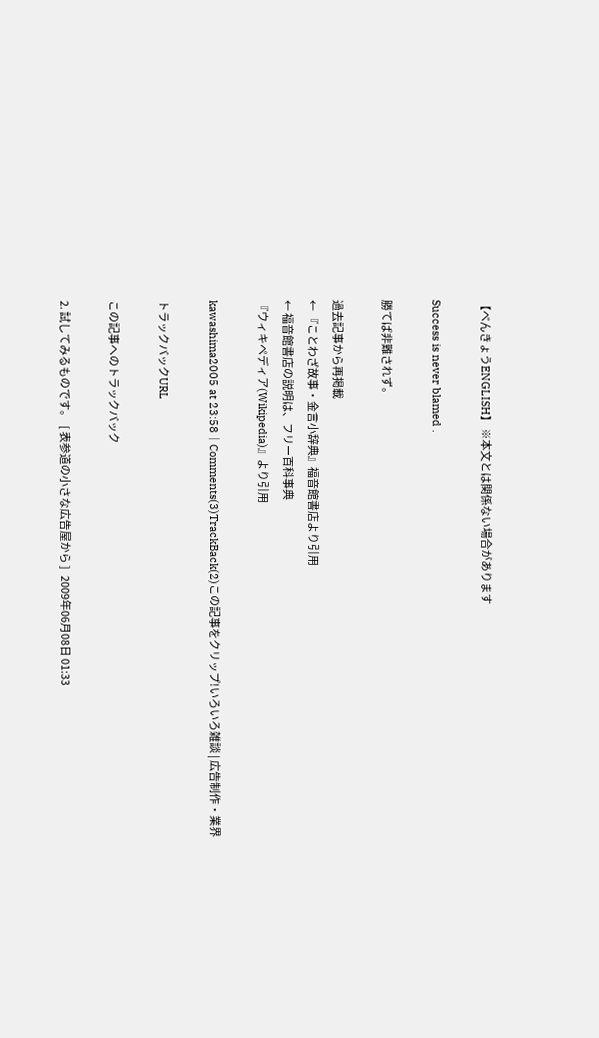【べんきょうENGLISH】 ※本文とは関係ない場合があります

Success is never blamed .

勝てば非難されず。

過去記事から再掲載
← 『ことわざ故事・金言小辞典』福音館書店より引用
← 福音館書店の説明は、フリー百科事典
『ウィキペディア(Wikipedia)』より引用

kawashima2005 at 23:58│Comments(3)TrackBack(2)この記事をクリップ!いろいろ雑談 | 広告制作・業界

トラックバックURL

この記事へのトラックバック

2. 試してみるものです。  [ 表参道の小さな広告屋から ]   2009年06月08日 01:33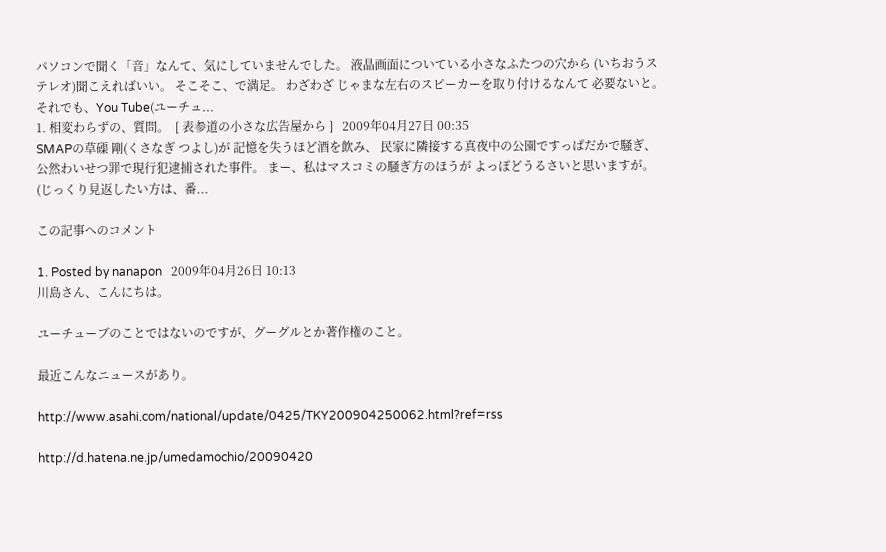パソコンで聞く「音」なんて、気にしていませんでした。 液晶画面についている小さなふたつの穴から (いちおうステレオ)聞こえればいい。 そこそこ、で満足。 わざわざ じゃまな左右のスピーカーを取り付けるなんて 必要ないと。 それでも、You Tube(ユーチュ...
1. 相変わらずの、質問。  [ 表参道の小さな広告屋から ]   2009年04月27日 00:35
SMAPの草磲 剛(くさなぎ つよし)が 記憶を失うほど酒を飲み、 民家に隣接する真夜中の公園ですっぱだかで騒ぎ、 公然わいせつ罪で現行犯逮捕された事件。 まー、私はマスコミの騒ぎ方のほうが よっぽどうるさいと思いますが。 (じっくり見返したい方は、番...

この記事へのコメント

1. Posted by nanapon   2009年04月26日 10:13
川島さん、こんにちは。

ユーチューブのことではないのですが、グーグルとか著作権のこと。

最近こんなニュースがあり。

http://www.asahi.com/national/update/0425/TKY200904250062.html?ref=rss

http://d.hatena.ne.jp/umedamochio/20090420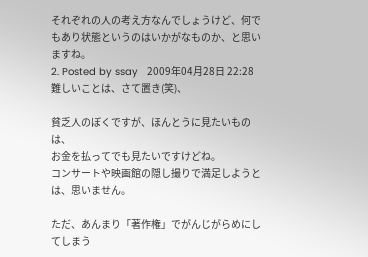それぞれの人の考え方なんでしょうけど、何でもあり状態というのはいかがなものか、と思いますね。
2. Posted by ssay   2009年04月28日 22:28
難しいことは、さて置き(笑)、

貧乏人のぼくですが、ほんとうに見たいものは、
お金を払ってでも見たいですけどね。
コンサートや映画館の隠し撮りで満足しようとは、思いません。

ただ、あんまり「著作権」でがんじがらめにしてしまう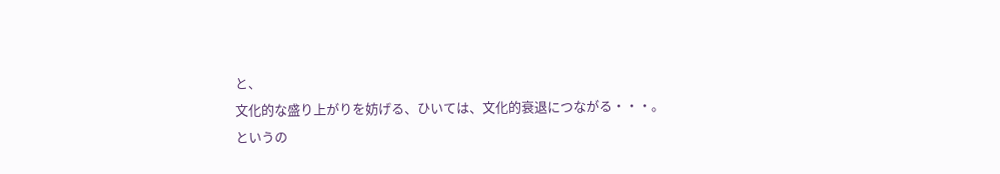と、
文化的な盛り上がりを妨げる、ひいては、文化的衰退につながる・・・。
というの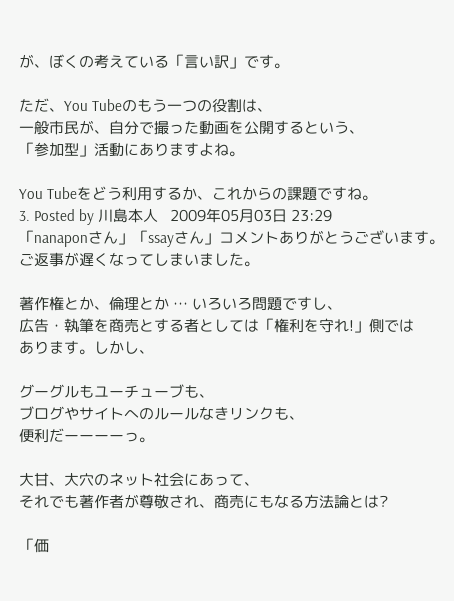が、ぼくの考えている「言い訳」です。

ただ、You Tubeのもう一つの役割は、
一般市民が、自分で撮った動画を公開するという、
「参加型」活動にありますよね。

You Tubeをどう利用するか、これからの課題ですね。
3. Posted by 川島本人   2009年05月03日 23:29
「nanaponさん」「ssayさん」コメントありがとうございます。
ご返事が遅くなってしまいました。

著作権とか、倫理とか … いろいろ問題ですし、
広告・執筆を商売とする者としては「権利を守れ!」側では
あります。しかし、

グーグルもユーチューブも、
ブログやサイトへのルールなきリンクも、
便利だーーーーっ。

大甘、大穴のネット社会にあって、
それでも著作者が尊敬され、商売にもなる方法論とは?

「価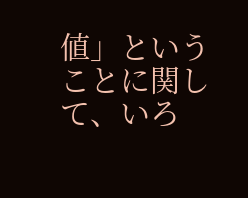値」ということに関して、いろ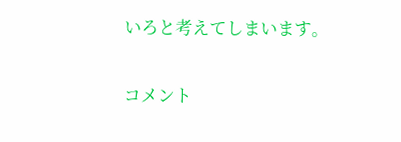いろと考えてしまいます。

コメント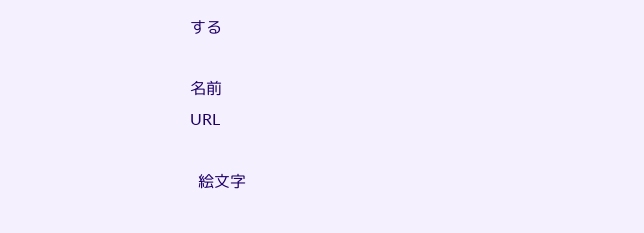する

名前
URL

  絵文字